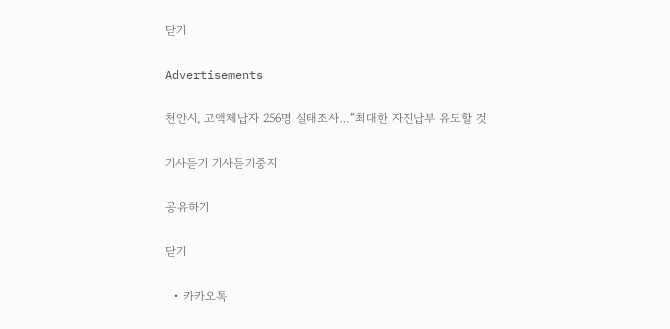닫기

Advertisements

천안시, 고액체납자 256명 실태조사…“최대한 자진납부 유도할 것

기사듣기 기사듣기중지

공유하기

닫기

  • 카카오톡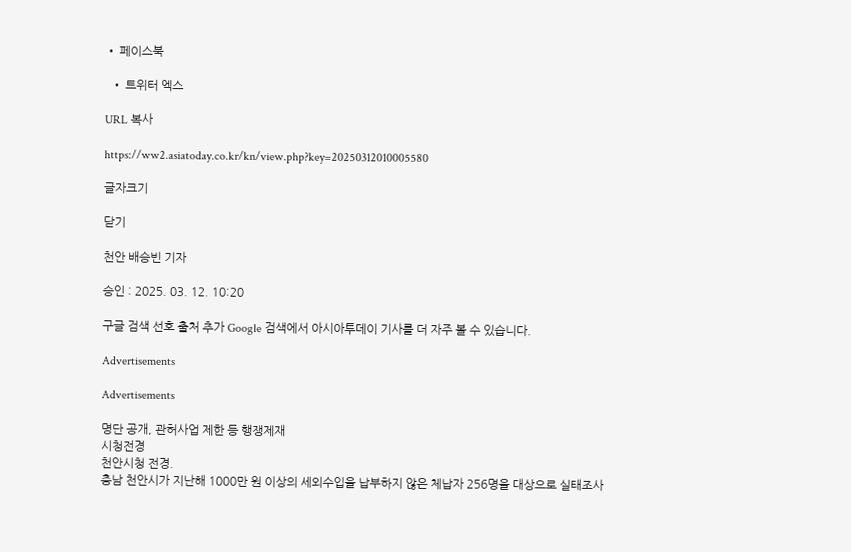• 페이스북

  • 트위터 엑스

URL 복사

https://ww2.asiatoday.co.kr/kn/view.php?key=20250312010005580

글자크기

닫기

천안 배승빈 기자

승인 : 2025. 03. 12. 10:20

구글 검색 선호 출처 추가 Google 검색에서 아시아투데이 기사를 더 자주 볼 수 있습니다.

Advertisements

Advertisements

명단 공개, 관허사업 제한 등 행쟁제재
시청전경
천안시청 전경.
충남 천안시가 지난해 1000만 원 이상의 세외수입을 납부하지 않은 체납자 256명을 대상으로 실태조사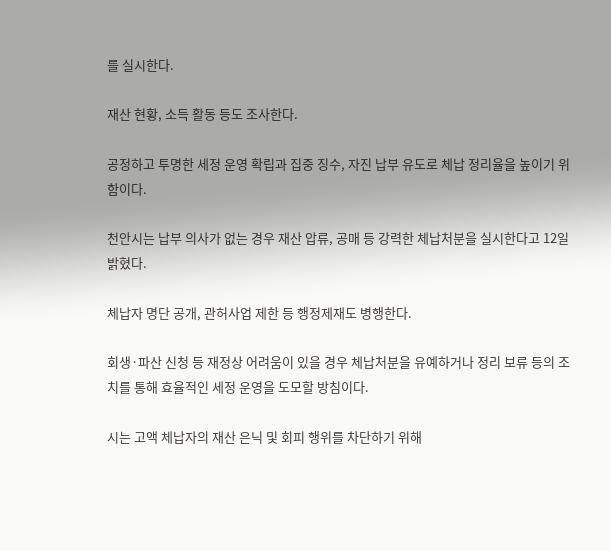를 실시한다.

재산 현황, 소득 활동 등도 조사한다.

공정하고 투명한 세정 운영 확립과 집중 징수, 자진 납부 유도로 체납 정리율을 높이기 위함이다.

천안시는 납부 의사가 없는 경우 재산 압류, 공매 등 강력한 체납처분을 실시한다고 12일 밝혔다.

체납자 명단 공개, 관허사업 제한 등 행정제재도 병행한다.

회생·파산 신청 등 재정상 어려움이 있을 경우 체납처분을 유예하거나 정리 보류 등의 조치를 통해 효율적인 세정 운영을 도모할 방침이다.

시는 고액 체납자의 재산 은닉 및 회피 행위를 차단하기 위해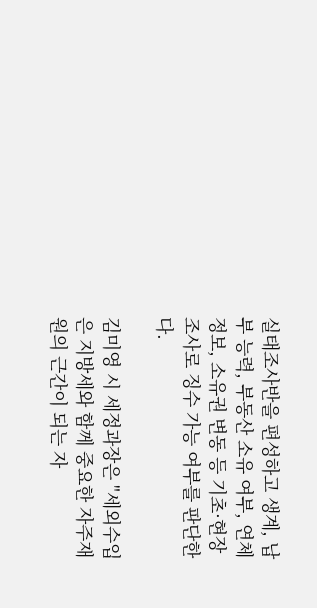실태조사반을 편성하고 생계, 납부 능력, 부동산 소유 여부, 연체정보, 소유권 변동 등 기초·현장조사로 징수 가능 여부를 판단한다.

김미영 시 세정과장은 "세외수입은 지방세와 함께 중요한 자주재원의 근간이 되는 자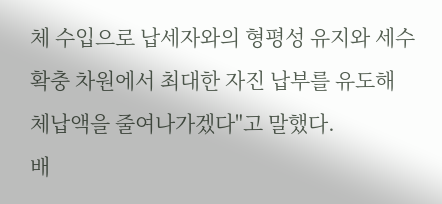체 수입으로 납세자와의 형평성 유지와 세수 확충 차원에서 최대한 자진 납부를 유도해 체납액을 줄여나가겠다"고 말했다.
배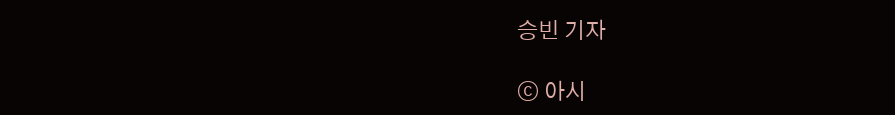승빈 기자

ⓒ 아시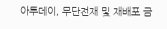아투데이, 무단전재 및 재배포 금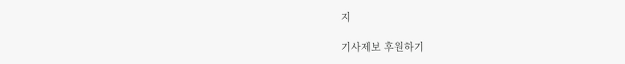지

기사제보 후원하기